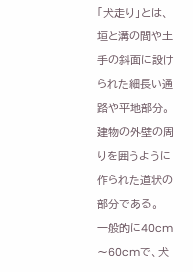「犬走り」とは、垣と溝の間や土手の斜面に設けられた細長い通路や平地部分。建物の外壁の周りを囲うように作られた道状の部分である。
一般的に40cm〜60cmで、犬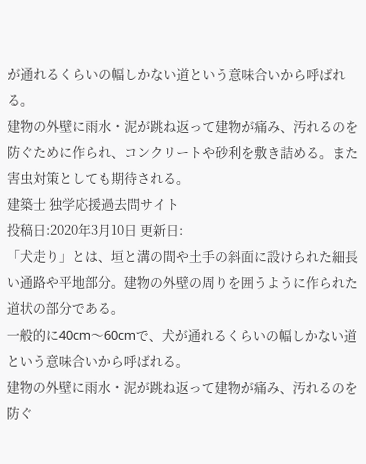が通れるくらいの幅しかない道という意味合いから呼ばれる。
建物の外壁に雨水・泥が跳ね返って建物が痛み、汚れるのを防ぐために作られ、コンクリートや砂利を敷き詰める。また害虫対策としても期待される。
建築士 独学応援過去問サイト
投稿日:2020年3月10日 更新日:
「犬走り」とは、垣と溝の間や土手の斜面に設けられた細長い通路や平地部分。建物の外壁の周りを囲うように作られた道状の部分である。
一般的に40cm〜60cmで、犬が通れるくらいの幅しかない道という意味合いから呼ばれる。
建物の外壁に雨水・泥が跳ね返って建物が痛み、汚れるのを防ぐ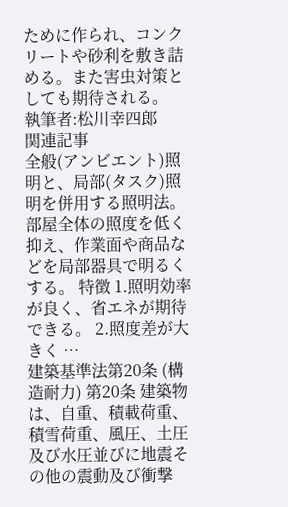ために作られ、コンクリートや砂利を敷き詰める。また害虫対策としても期待される。
執筆者:松川幸四郎
関連記事
全般(アンビエント)照明と、局部(タスク)照明を併用する照明法。 部屋全体の照度を低く抑え、作業面や商品などを局部器具で明るくする。 特徴 1.照明効率が良く、省エネが期待できる。 2.照度差が大きく …
建築基準法第20条 (構造耐力) 第20条 建築物は、自重、積載荷重、積雪荷重、風圧、土圧及び水圧並びに地震その他の震動及び衝撃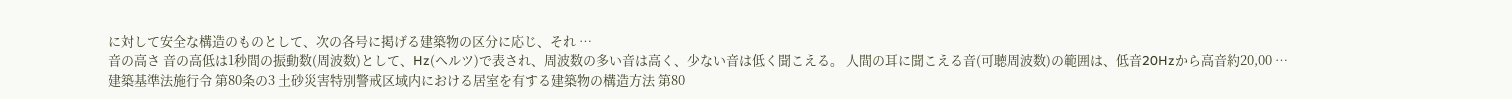に対して安全な構造のものとして、次の各号に掲げる建築物の区分に応じ、それ …
音の高さ 音の高低は1秒間の振動数(周波数)として、Hz(ヘルツ)で表され、周波数の多い音は高く、少ない音は低く聞こえる。 人間の耳に聞こえる音(可聴周波数)の範囲は、低音20Hzから高音約20,00 …
建築基準法施行令 第80条の3 土砂災害特別警戒区域内における居室を有する建築物の構造方法 第80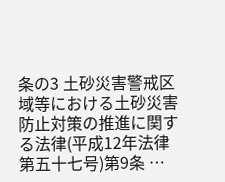条の3 土砂災害警戒区域等における土砂災害防止対策の推進に関する法律(平成12年法律第五十七号)第9条 …